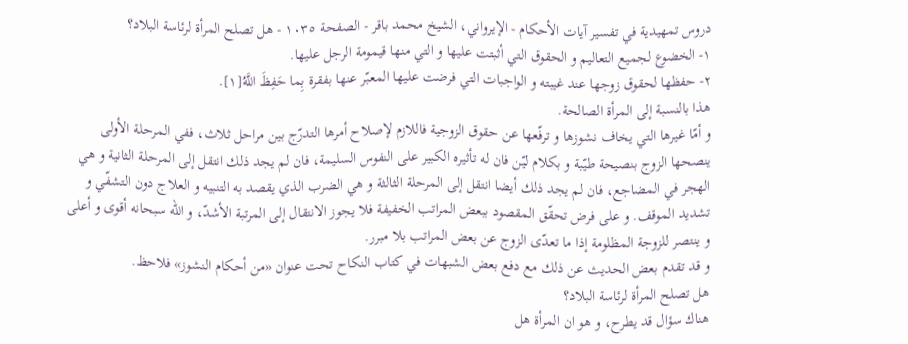دروس تمهيدية في تفسير آيات الأحكام - الإيرواني، الشيخ محمد باقر - الصفحة ١٠٣٥ - هل تصلح المرأة لرئاسة البلاد؟
١- الخضوع لجميع التعاليم و الحقوق التي أثبتت عليها و التي منها قيمومة الرجل عليها.
٢- حفظها لحقوق زوجها عند غيبته و الواجبات التي فرضت عليها المعبّر عنها بفقرة بِما حَفِظَ اللَّهُ[١].
هذا بالنسبة إلى المرأة الصالحة.
و أمّا غيرها التي يخاف نشوزها و ترفّعها عن حقوق الزوجية فاللازم لإصلاح أمرها التدرّج بين مراحل ثلاث، ففي المرحلة الأولى ينصحها الزوج بنصيحة طيّبة و بكلام ليّن فان له تأثيره الكبير على النفوس السليمة، فان لم يجد ذلك انتقل إلى المرحلة الثانية و هي الهجر في المضاجع، فان لم يجد ذلك أيضا انتقل إلى المرحلة الثالثة و هي الضرب الذي يقصد به التنبيه و العلاج دون التشفّي و تشديد الموقف. و على فرض تحقّق المقصود ببعض المراتب الخفيفة فلا يجوز الانتقال إلى المرتبة الأشدّ، و اللّه سبحانه أقوى و أعلى و ينتصر للزوجة المظلومة إذا ما تعدّى الزوج عن بعض المراتب بلا مبرر.
و قد تقدم بعض الحديث عن ذلك مع دفع بعض الشبهات في كتاب النكاح تحت عنوان «من أحكام النشوز» فلاحظ.
هل تصلح المرأة لرئاسة البلاد؟
هناك سؤال قد يطرح، و هو ان المرأة هل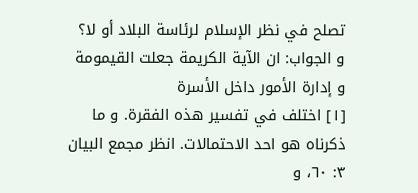تصلح في نظر الإسلام لرئاسة البلاد أو لا؟
و الجواب: ان الآية الكريمة جعلت القيمومة و إدارة الأمور داخل الأسرة
[١] اختلف في تفسير هذه الفقرة. و ما ذكرناه هو احد الاحتمالات. انظر مجمع البيان ٣: ٦٠، و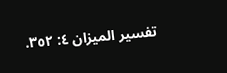تفسير الميزان ٤: ٣٥٢.